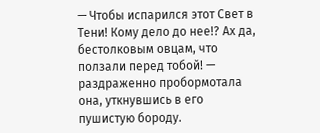— Чтобы испарился этот Свет в Тени! Кому дело до нее!? Ах да, бестолковым овцам, что ползали перед тобой! — раздраженно пробормотала она, уткнувшись в его пушистую бороду.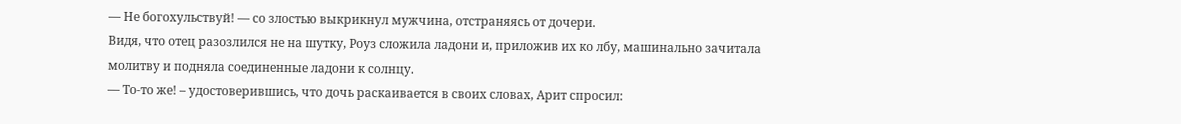— Не богохульствуй! — со злостью выкрикнул мужчина, отстраняясь от дочери.
Видя, что отец разозлился не на шутку, Роуз сложила ладони и, приложив их ко лбу, машинально зачитала молитву и подняла соединенные ладони к солнцу.
–– То-то же! – удостоверившись, что дочь раскаивается в своих словах, Арит спросил: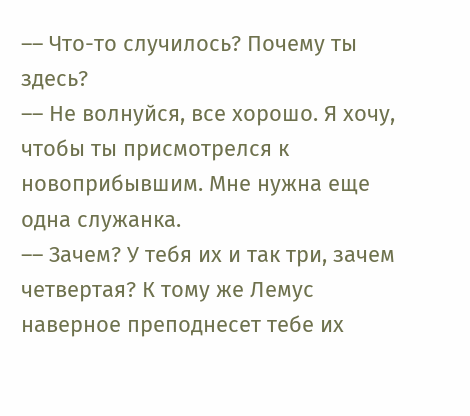–– Что-то случилось? Почему ты здесь?
–– Не волнуйся, все хорошо. Я хочу, чтобы ты присмотрелся к новоприбывшим. Мне нужна еще одна служанка.
–– Зачем? У тебя их и так три, зачем четвертая? К тому же Лемус наверное преподнесет тебе их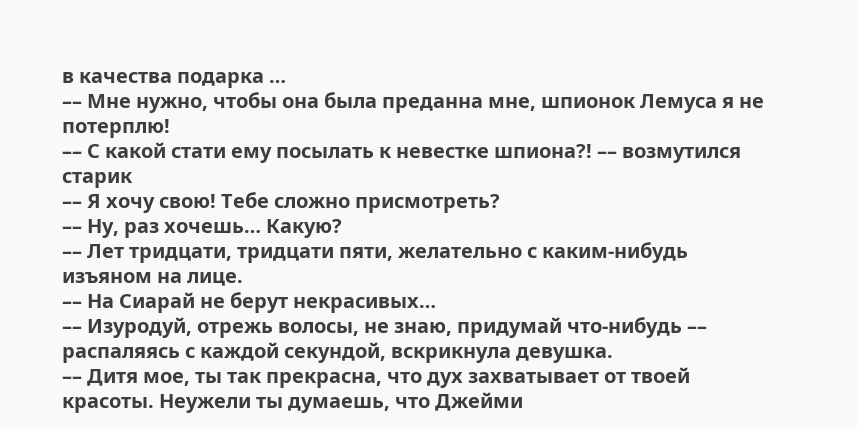в качества подарка …
–– Мне нужно, чтобы она была преданна мне, шпионок Лемуса я не потерплю!
–– С какой стати ему посылать к невестке шпиона?! –– возмутился старик
–– Я хочу свою! Тебе сложно присмотреть?
–– Ну, раз хочешь… Какую?
–– Лет тридцати, тридцати пяти, желательно с каким-нибудь изъяном на лице.
–– На Сиарай не берут некрасивых…
–– Изуродуй, отрежь волосы, не знаю, придумай что-нибудь –– распаляясь с каждой секундой, вскрикнула девушка.
–– Дитя мое, ты так прекрасна, что дух захватывает от твоей красоты. Неужели ты думаешь, что Джейми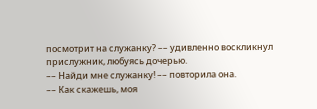посмотрит на служанку? –– удивленно воскликнул прислужник, любуясь дочерью.
–– Найди мне служанку! –– повторила она.
–– Как скажешь, моя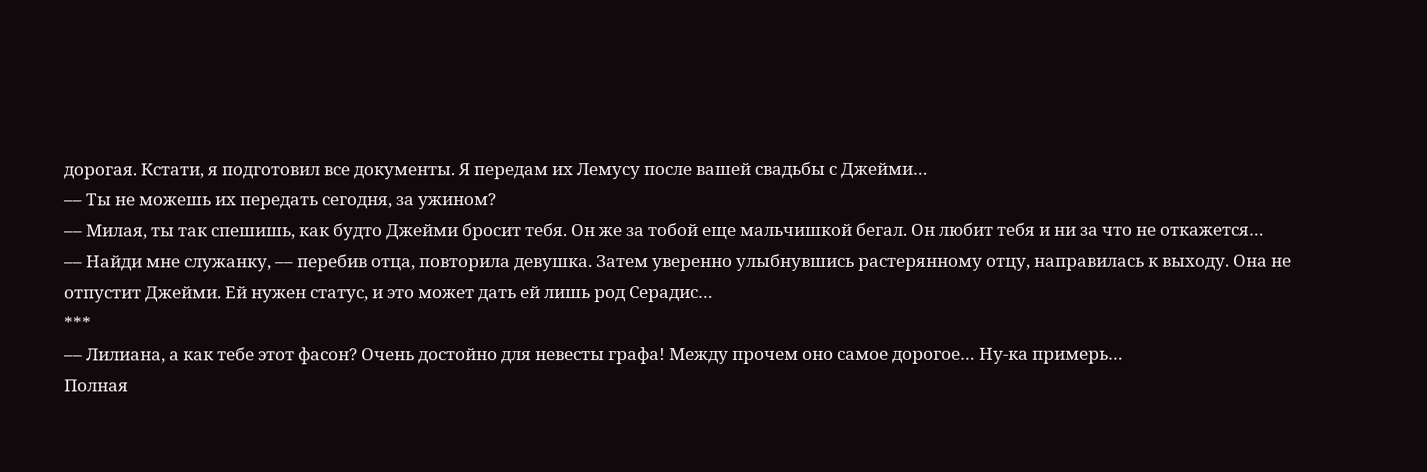дорогая. Кстати, я подготовил все документы. Я передам их Лемусу после вашей свадьбы с Джейми…
–– Ты не можешь их передать сегодня, за ужином?
–– Милая, ты так спешишь, как будто Джейми бросит тебя. Он же за тобой еще мальчишкой бегал. Он любит тебя и ни за что не откажется…
–– Найди мне служанку, –– перебив отца, повторила девушка. Затем уверенно улыбнувшись растерянному отцу, направилась к выходу. Она не отпустит Джейми. Ей нужен статус, и это может дать ей лишь род Серадис…
***
–– Лилиана, а как тебе этот фасон? Очень достойно для невесты графа! Между прочем оно самое дорогое… Ну-ка примерь…
Полная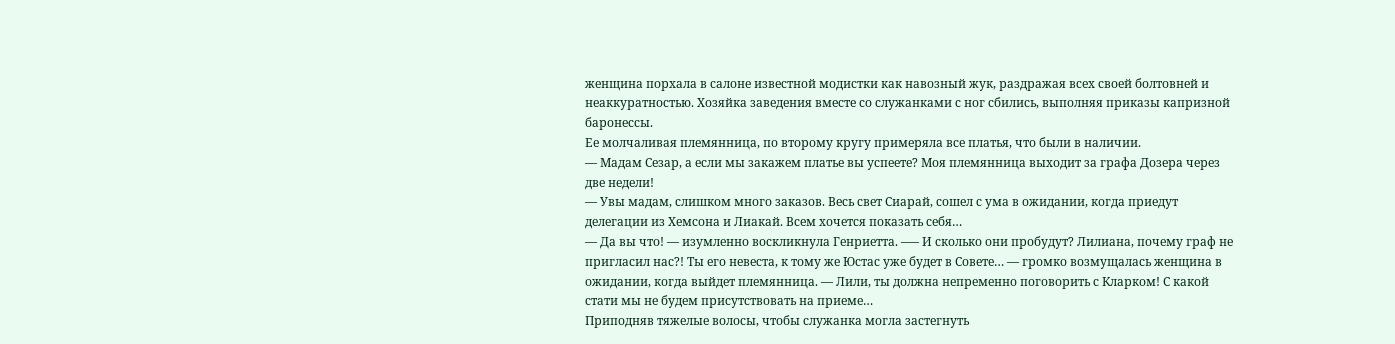женщина порхала в салоне известной модистки как навозный жук, раздражая всех своей болтовней и неаккуратностью. Хозяйка заведения вместе со служанками с ног сбились, выполняя приказы капризной баронессы.
Ее молчаливая племянница, по второму кругу примеряла все платья, что были в наличии.
–– Мадам Сезар, а если мы закажем платье вы успеете? Моя племянница выходит за графа Дозера через две недели!
–– Увы мадам, слишком много заказов. Весь свет Сиарай, сошел с ума в ожидании, когда приедут делегации из Хемсона и Лиакай. Всем хочется показать себя…
–– Да вы что! –– изумленно воскликнула Генриетта. ––– И сколько они пробудут? Лилиана, почему граф не пригласил нас?! Ты его невеста, к тому же Юстас уже будет в Совете… –– громко возмущалась женщина в ожидании, когда выйдет племянница. –– Лили, ты должна непременно поговорить с Кларком! С какой стати мы не будем присутствовать на приеме…
Приподняв тяжелые волосы, чтобы служанка могла застегнуть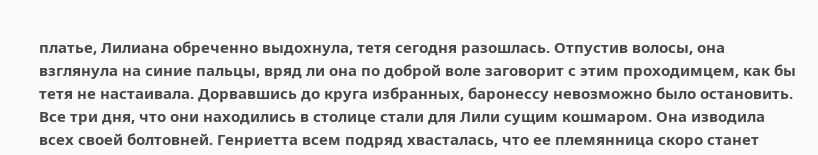платье, Лилиана обреченно выдохнула, тетя сегодня разошлась. Отпустив волосы, она взглянула на синие пальцы, вряд ли она по доброй воле заговорит с этим проходимцем, как бы тетя не настаивала. Дорвавшись до круга избранных, баронессу невозможно было остановить. Все три дня, что они находились в столице стали для Лили сущим кошмаром. Она изводила всех своей болтовней. Генриетта всем подряд хвасталась, что ее племянница скоро станет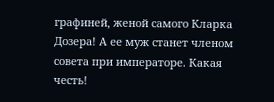графиней, женой самого Кларка Дозера! А ее муж станет членом совета при императоре. Какая честь!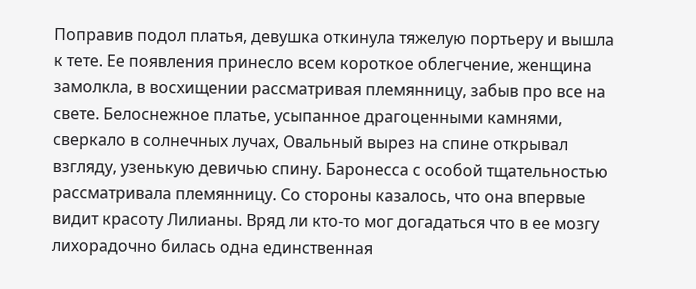Поправив подол платья, девушка откинула тяжелую портьеру и вышла к тете. Ее появления принесло всем короткое облегчение, женщина замолкла, в восхищении рассматривая племянницу, забыв про все на свете. Белоснежное платье, усыпанное драгоценными камнями, сверкало в солнечных лучах, Овальный вырез на спине открывал взгляду, узенькую девичью спину. Баронесса с особой тщательностью рассматривала племянницу. Со стороны казалось, что она впервые видит красоту Лилианы. Вряд ли кто-то мог догадаться что в ее мозгу лихорадочно билась одна единственная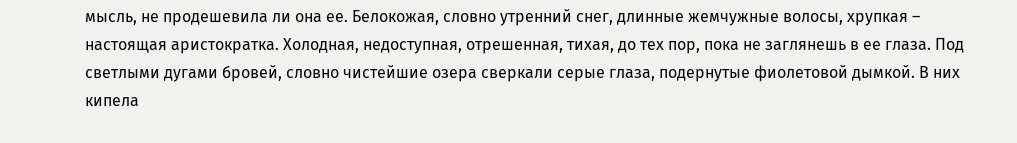мысль, не продешевила ли она ее. Белокожая, словно утренний снег, длинные жемчужные волосы, хрупкая – настоящая аристократка. Холодная, недоступная, отрешенная, тихая, до тех пор, пока не заглянешь в ее глаза. Под светлыми дугами бровей, словно чистейшие озера сверкали серые глаза, подернутые фиолетовой дымкой. В них кипела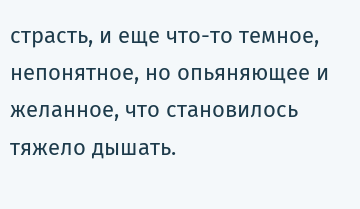страсть, и еще что-то темное, непонятное, но опьяняющее и желанное, что становилось тяжело дышать.